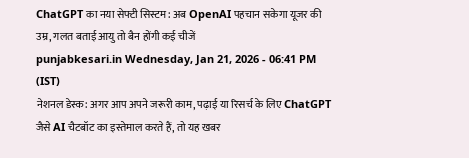ChatGPT का नया सेफ्टी सिस्टम: अब OpenAI पहचान सकेगा यूजर की उम्र, गलत बताई आयु तो बैन होंगी कई चीजें
punjabkesari.in Wednesday, Jan 21, 2026 - 06:41 PM (IST)
नेशनल डेस्क: अगर आप अपने जरूरी काम, पढ़ाई या रिसर्च के लिए ChatGPT जैसे AI चैटबॉट का इस्तेमाल करते हैं, तो यह खबर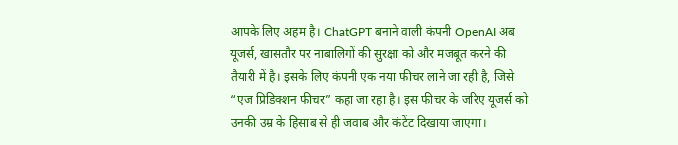आपके लिए अहम है। ChatGPT बनाने वाली कंपनी OpenAI अब यूजर्स, खासतौर पर नाबालिगों की सुरक्षा को और मजबूत करने की तैयारी में है। इसके लिए कंपनी एक नया फीचर लाने जा रही है, जिसे “एज प्रिडिक्शन फीचर” कहा जा रहा है। इस फीचर के जरिए यूजर्स को उनकी उम्र के हिसाब से ही जवाब और कंटेंट दिखाया जाएगा।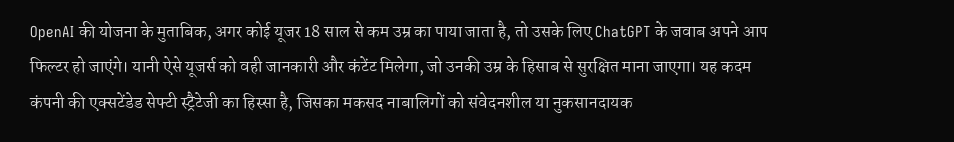OpenAI की योजना के मुताबिक, अगर कोई यूजर 18 साल से कम उम्र का पाया जाता है, तो उसके लिए ChatGPT के जवाब अपने आप फिल्टर हो जाएंगे। यानी ऐसे यूजर्स को वही जानकारी और कंटेंट मिलेगा, जो उनकी उम्र के हिसाब से सुरक्षित माना जाएगा। यह कदम कंपनी की एक्सटेंडेड सेफ्टी स्ट्रैटेजी का हिस्सा है, जिसका मकसद नाबालिगों को संवेदनशील या नुकसानदायक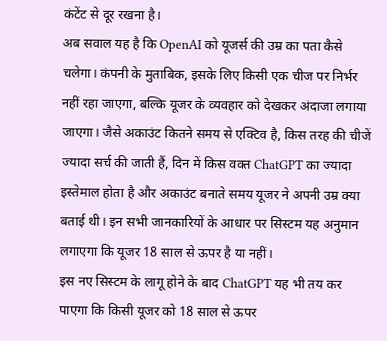कंटेंट से दूर रखना है।
अब सवाल यह है कि OpenAI को यूजर्स की उम्र का पता कैसे चलेगा। कंपनी के मुताबिक, इसके लिए किसी एक चीज पर निर्भर नहीं रहा जाएगा, बल्कि यूजर के व्यवहार को देखकर अंदाजा लगाया जाएगा। जैसे अकाउंट कितने समय से एक्टिव है, किस तरह की चीजें ज्यादा सर्च की जाती हैं, दिन में किस वक्त ChatGPT का ज्यादा इस्तेमाल होता है और अकाउंट बनाते समय यूजर ने अपनी उम्र क्या बताई थी। इन सभी जानकारियों के आधार पर सिस्टम यह अनुमान लगाएगा कि यूजर 18 साल से ऊपर है या नहीं।
इस नए सिस्टम के लागू होने के बाद ChatGPT यह भी तय कर पाएगा कि किसी यूजर को 18 साल से ऊपर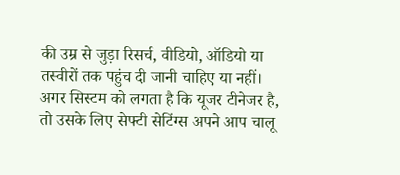की उम्र से जुड़ा रिसर्च, वीडियो, ऑडियो या तस्वीरों तक पहुंच दी जानी चाहिए या नहीं। अगर सिस्टम को लगता है कि यूजर टीनेजर है, तो उसके लिए सेफ्टी सेटिंग्स अपने आप चालू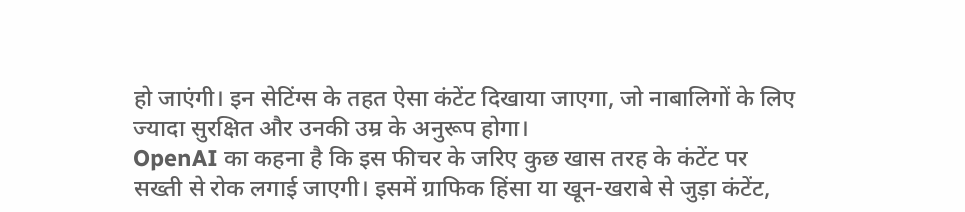हो जाएंगी। इन सेटिंग्स के तहत ऐसा कंटेंट दिखाया जाएगा, जो नाबालिगों के लिए ज्यादा सुरक्षित और उनकी उम्र के अनुरूप होगा।
OpenAI का कहना है कि इस फीचर के जरिए कुछ खास तरह के कंटेंट पर सख्ती से रोक लगाई जाएगी। इसमें ग्राफिक हिंसा या खून-खराबे से जुड़ा कंटेंट,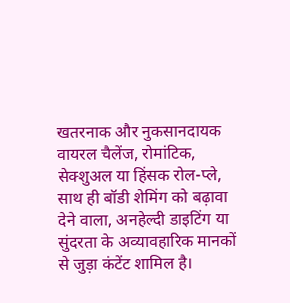खतरनाक और नुकसानदायक वायरल चैलेंज, रोमांटिक, सेक्शुअल या हिंसक रोल-प्ले, साथ ही बॉडी शेमिंग को बढ़ावा देने वाला, अनहेल्दी डाइटिंग या सुंदरता के अव्यावहारिक मानकों से जुड़ा कंटेंट शामिल है।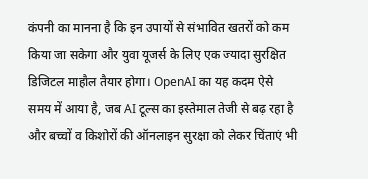कंपनी का मानना है कि इन उपायों से संभावित खतरों को कम किया जा सकेगा और युवा यूजर्स के लिए एक ज्यादा सुरक्षित डिजिटल माहौल तैयार होगा। OpenAI का यह कदम ऐसे समय में आया है, जब AI टूल्स का इस्तेमाल तेजी से बढ़ रहा है और बच्चों व किशोरों की ऑनलाइन सुरक्षा को लेकर चिंताएं भी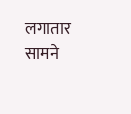लगातार सामने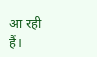आ रही हैं।